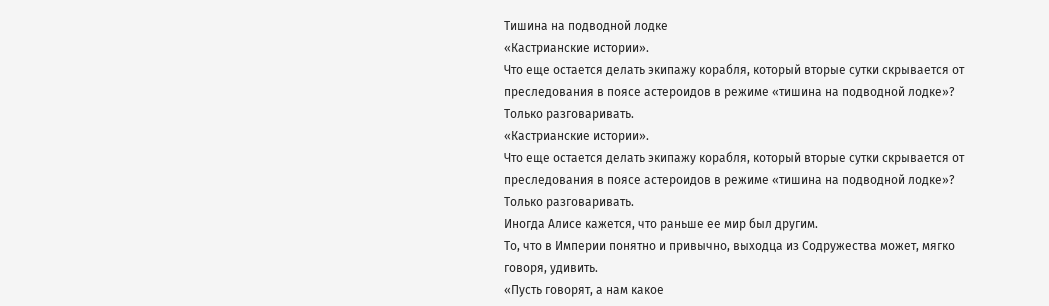Тишина на подводной лодке
«Кастрианские истории».
Что еще остается делать экипажу корабля, который вторые сутки скрывается от преследования в поясе астероидов в режиме «тишина на подводной лодке»? Только разговаривать.
«Кастрианские истории».
Что еще остается делать экипажу корабля, который вторые сутки скрывается от преследования в поясе астероидов в режиме «тишина на подводной лодке»? Только разговаривать.
Иногда Алисе кажется, что раньше ее мир был другим.
То, что в Империи понятно и привычно, выходца из Содружества может, мягко говоря, удивить.
«Пусть говорят, а нам какое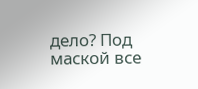дело? Под маской все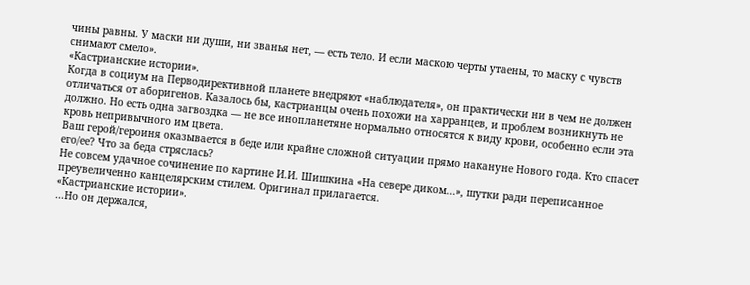чины равны. У маски ни души, ни званья нет, — есть тело. И если маскою черты утаены, то маску с чувств снимают смело».
«Кастрианские истории».
Когда в социум на Перводирективной планете внедряют «наблюдателя», он практически ни в чем не должен отличаться от аборигенов. Казалось бы, кастрианцы очень похожи на харранцев, и проблем возникнуть не должно. Но есть одна загвоздка — не все инопланетяне нормально относятся к виду крови, особенно если эта кровь непривычного им цвета.
Ваш герой/героиня оказывается в беде или крайне сложной ситуации прямо накануне Нового года. Кто спасет его/ее? Что за беда стряслась?
Не совсем удачное сочинение по картине И.И. Шишкина «На севере диком...», шутки ради переписанное преувеличенно канцелярским стилем. Оригинал прилагается.
«Кастрианские истории».
...Но он держался,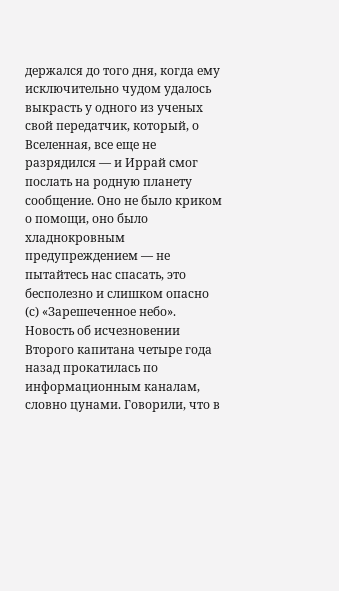держался до того дня, когда ему исключительно чудом удалось выкрасть у одного из ученых свой передатчик, который, о Вселенная, все еще не разрядился — и Иррай смог послать на родную планету сообщение. Оно не было криком о помощи, оно было хладнокровным предупреждением — не пытайтесь нас спасать, это бесполезно и слишком опасно (с) «Зарешеченное небо».
Новость об исчезновении Второго капитана четыре года назад прокатилась по информационным каналам, словно цунами. Говорили, что в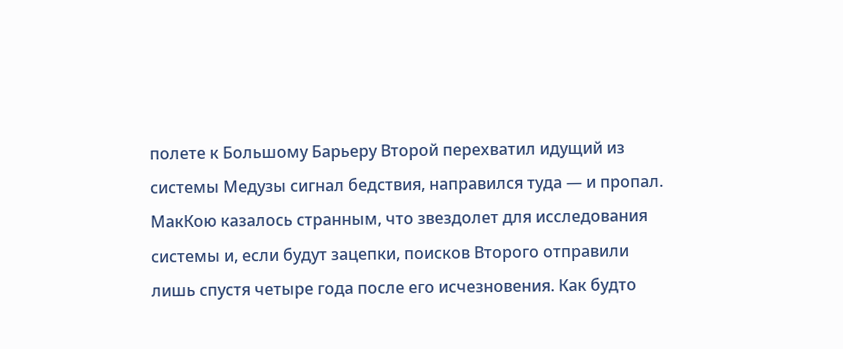полете к Большому Барьеру Второй перехватил идущий из системы Медузы сигнал бедствия, направился туда — и пропал.
МакКою казалось странным, что звездолет для исследования системы и, если будут зацепки, поисков Второго отправили лишь спустя четыре года после его исчезновения. Как будто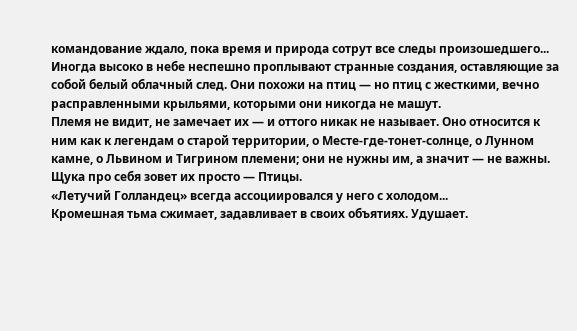командование ждало, пока время и природа сотрут все следы произошедшего...
Иногда высоко в небе неспешно проплывают странные создания, оставляющие за собой белый облачный след. Они похожи на птиц — но птиц с жесткими, вечно расправленными крыльями, которыми они никогда не машут.
Племя не видит, не замечает их — и оттого никак не называет. Оно относится к ним как к легендам о старой территории, о Месте-где-тонет-солнце, о Лунном камне, о Львином и Тигрином племени; они не нужны им, а значит — не важны.
Щука про себя зовет их просто — Птицы.
«Летучий Голландец» всегда ассоциировался у него с холодом...
Кромешная тьма сжимает, задавливает в своих объятиях. Удушает.